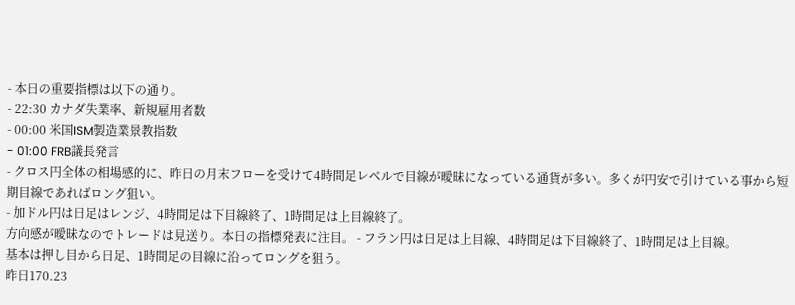- 本日の重要指標は以下の通り。
- 22:30 カナダ失業率、新規雇用者数
- 00:00 米国ISM製造業景教指数
- 01:00 FRB議長発言
- クロス円全体の相場感的に、昨日の月末フローを受けて4時間足レベルで目線が曖昧になっている通貨が多い。多くが円安で引けている事から短期目線であればロング狙い。
- 加ドル円は日足はレンジ、4時間足は下目線終了、1時間足は上目線終了。
方向感が曖昧なのでトレードは見送り。本日の指標発表に注目。 - フラン円は日足は上目線、4時間足は下目線終了、1時間足は上目線。
基本は押し目から日足、1時間足の目線に沿ってロングを狙う。
昨日170.23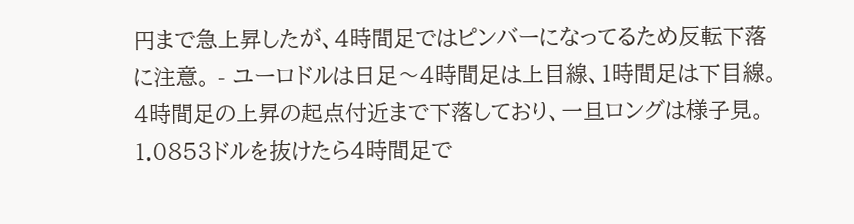円まで急上昇したが、4時間足ではピンバーになってるため反転下落に注意。 - ユーロドルは日足〜4時間足は上目線、1時間足は下目線。
4時間足の上昇の起点付近まで下落しており、一旦ロングは様子見。
1.0853ドルを抜けたら4時間足で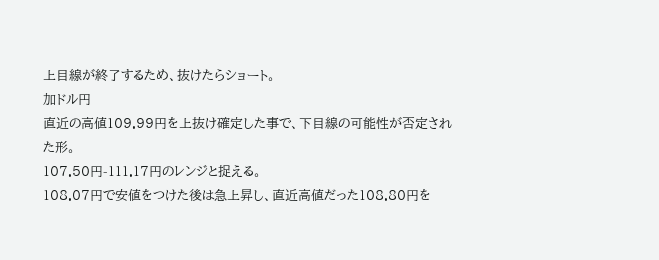上目線が終了するため、抜けたらショート。
加ドル円
直近の高値109.99円を上抜け確定した事で、下目線の可能性が否定された形。
107.50円-111.17円のレンジと捉える。
108.07円で安値をつけた後は急上昇し、直近高値だった108.80円を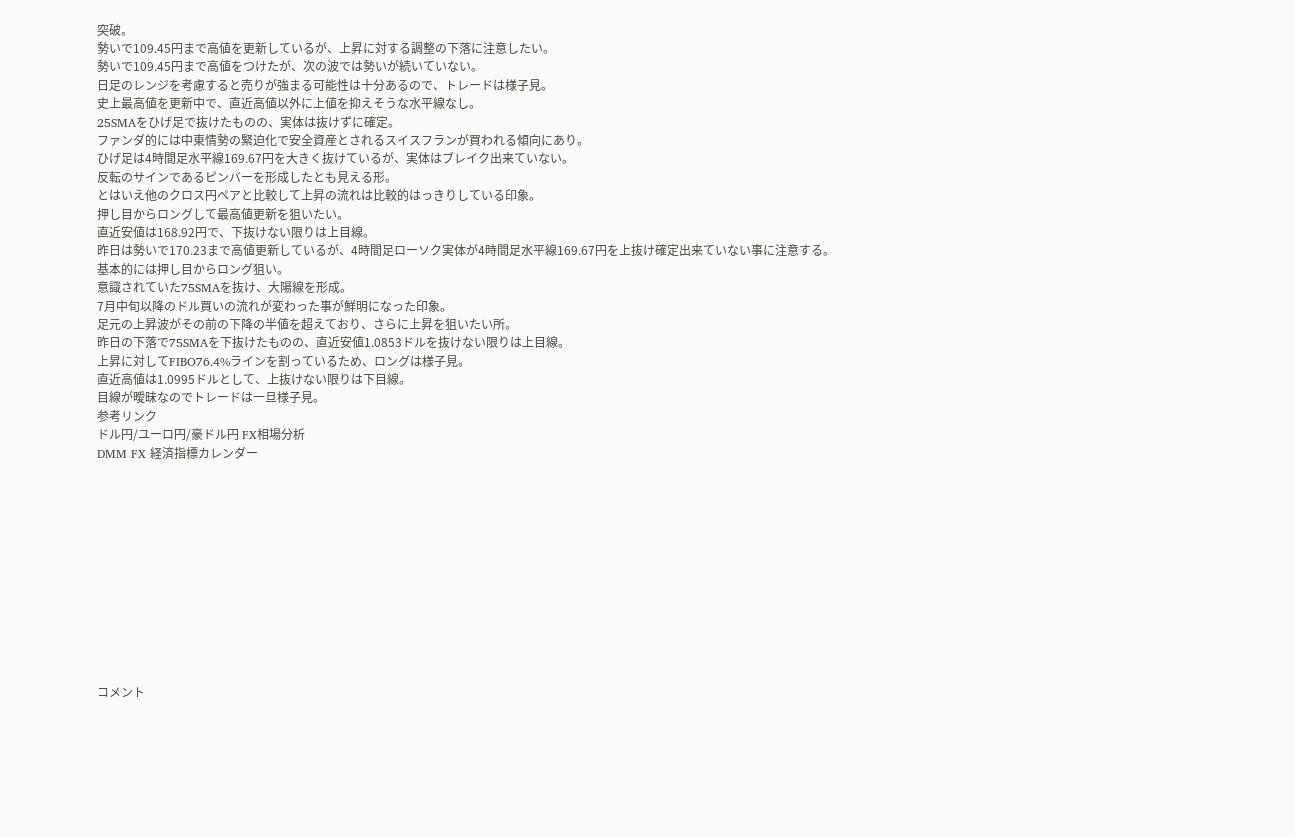突破。
勢いで109.45円まで高値を更新しているが、上昇に対する調整の下落に注意したい。
勢いで109.45円まで高値をつけたが、次の波では勢いが続いていない。
日足のレンジを考慮すると売りが強まる可能性は十分あるので、トレードは様子見。
史上最高値を更新中で、直近高値以外に上値を抑えそうな水平線なし。
25SMAをひげ足で抜けたものの、実体は抜けずに確定。
ファンダ的には中東情勢の緊迫化で安全資産とされるスイスフランが買われる傾向にあり。
ひげ足は4時間足水平線169.67円を大きく抜けているが、実体はブレイク出来ていない。
反転のサインであるピンバーを形成したとも見える形。
とはいえ他のクロス円ペアと比較して上昇の流れは比較的はっきりしている印象。
押し目からロングして最高値更新を狙いたい。
直近安値は168.92円で、下抜けない限りは上目線。
昨日は勢いで170.23まで高値更新しているが、4時間足ローソク実体が4時間足水平線169.67円を上抜け確定出来ていない事に注意する。
基本的には押し目からロング狙い。
意識されていた75SMAを抜け、大陽線を形成。
7月中旬以降のドル買いの流れが変わった事が鮮明になった印象。
足元の上昇波がその前の下降の半値を超えており、さらに上昇を狙いたい所。
昨日の下落で75SMAを下抜けたものの、直近安値1.0853ドルを抜けない限りは上目線。
上昇に対してFIBO76.4%ラインを割っているため、ロングは様子見。
直近高値は1.0995ドルとして、上抜けない限りは下目線。
目線が曖昧なのでトレードは一旦様子見。
参考リンク
ドル円/ユーロ円/豪ドル円 FX相場分析
DMM FX 経済指標カレンダー












コメント